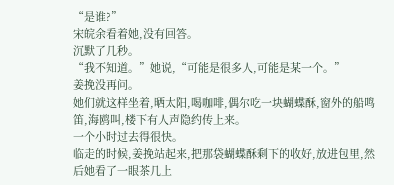“是谁?”
宋皖余看着她,没有回答。
沉默了几秒。
“我不知道。”她说,“可能是很多人,可能是某一个。”
姜挽没再问。
她们就这样坐着,晒太阳,喝咖啡,偶尔吃一块蝴蝶酥,窗外的船鸣笛,海鸥叫,楼下有人声隐约传上来。
一个小时过去得很快。
临走的时候,姜挽站起来,把那袋蝴蝶酥剩下的收好,放进包里,然后她看了一眼茶几上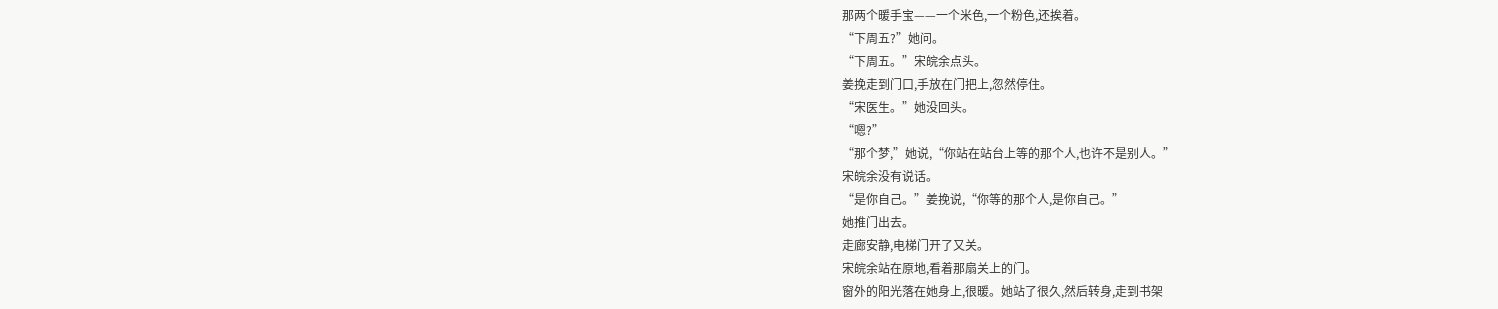那两个暖手宝——一个米色,一个粉色,还挨着。
“下周五?”她问。
“下周五。”宋皖余点头。
姜挽走到门口,手放在门把上,忽然停住。
“宋医生。”她没回头。
“嗯?”
“那个梦,”她说,“你站在站台上等的那个人,也许不是别人。”
宋皖余没有说话。
“是你自己。”姜挽说,“你等的那个人,是你自己。”
她推门出去。
走廊安静,电梯门开了又关。
宋皖余站在原地,看着那扇关上的门。
窗外的阳光落在她身上,很暖。她站了很久,然后转身,走到书架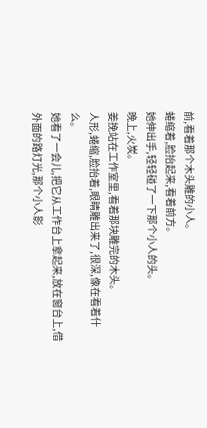前,看着那个木头雕的小人。
蜷缩着,脸抬起来,看着前方。
她伸出手,轻轻碰了一下那个小人的头。
晚上,火炭。
姜挽站在工作室里,看着那块雕完的木头。
人形,蜷缩,脸抬着,眼睛雕出来了,很深,像在看着什么。
她看了一会儿,把它从工作台上拿起来,放在窗台上,借外面的路灯光,那个小人影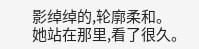影绰绰的,轮廓柔和。
她站在那里,看了很久。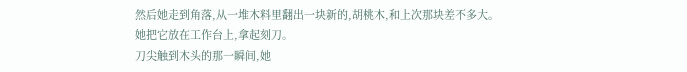然后她走到角落,从一堆木料里翻出一块新的,胡桃木,和上次那块差不多大。
她把它放在工作台上,拿起刻刀。
刀尖触到木头的那一瞬间,她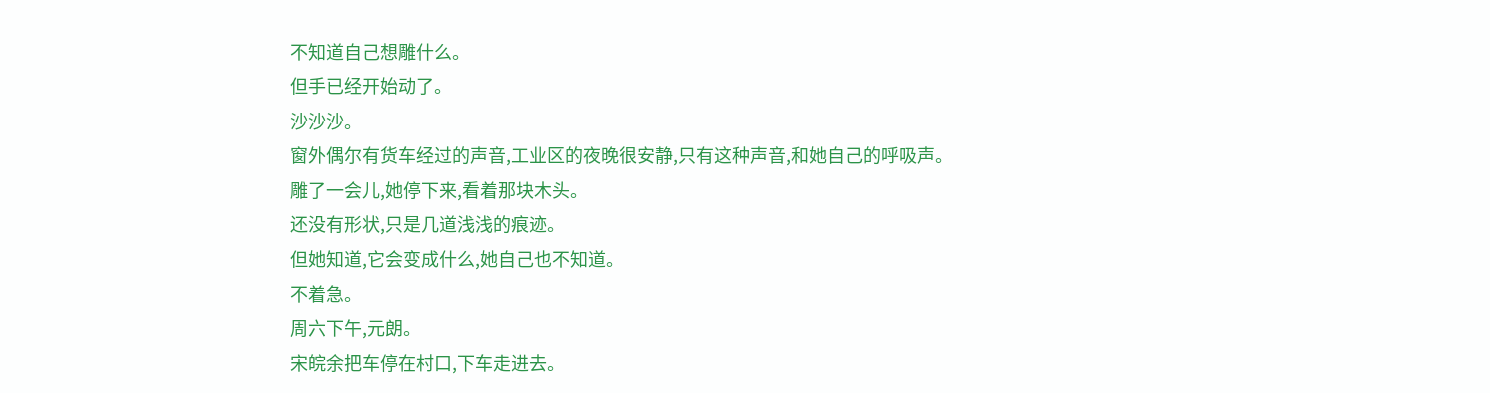不知道自己想雕什么。
但手已经开始动了。
沙沙沙。
窗外偶尔有货车经过的声音,工业区的夜晚很安静,只有这种声音,和她自己的呼吸声。
雕了一会儿,她停下来,看着那块木头。
还没有形状,只是几道浅浅的痕迹。
但她知道,它会变成什么,她自己也不知道。
不着急。
周六下午,元朗。
宋皖余把车停在村口,下车走进去。